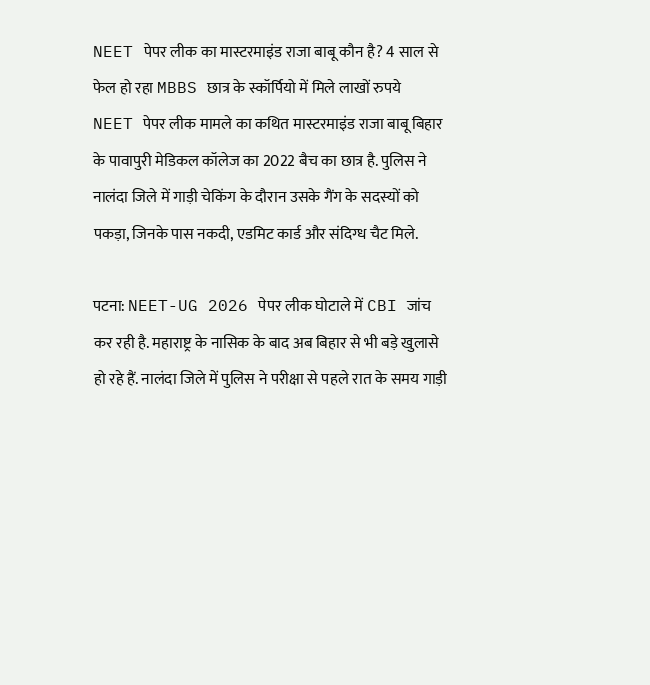NEET पेपर लीक का मास्टरमाइंड राजा बाबू कौन है? 4 साल से फेल हो रहा MBBS छात्र के स्कॉर्पियो में मिले लाखों रुपये
NEET पेपर लीक मामले का कथित मास्टरमाइंड राजा बाबू बिहार के पावापुरी मेडिकल कॉलेज का 2022 बैच का छात्र है. पुलिस ने नालंदा जिले में गाड़ी चेकिंग के दौरान उसके गैंग के सदस्यों को पकड़ा, जिनके पास नकदी, एडमिट कार्ड और संदिग्ध चैट मिले.

पटना: NEET-UG 2026 पेपर लीक घोटाले में CBI जांच कर रही है. महाराष्ट्र के नासिक के बाद अब बिहार से भी बड़े खुलासे हो रहे हैं. नालंदा जिले में पुलिस ने परीक्षा से पहले रात के समय गाड़ी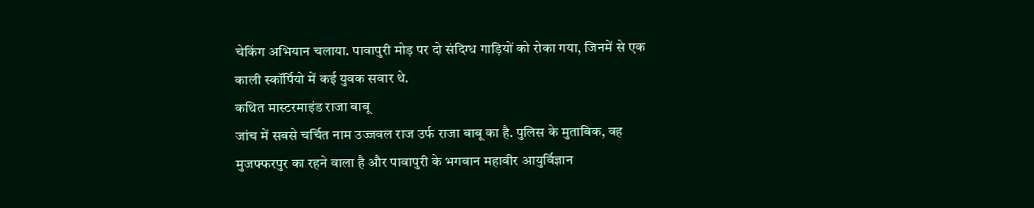चेकिंग अभियान चलाया. पावापुरी मोड़ पर दो संदिग्ध गाड़ियों को रोका गया, जिनमें से एक काली स्कॉर्पियो में कई युवक सवार थे.
कथित मास्टरमाइंड राजा बाबू
जांच में सबसे चर्चित नाम उज्जवल राज उर्फ राजा बाबू का है. पुलिस के मुताबिक, वह मुजफ्फरपुर का रहने वाला है और पावापुरी के भगवान महावीर आयुर्विज्ञान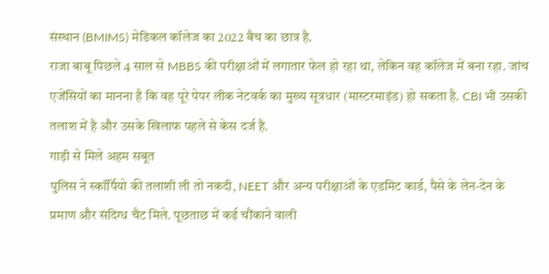संस्थान (BMIMS) मेडिकल कॉलेज का 2022 बैच का छात्र है.
राजा बाबू पिछले 4 साल से MBBS की परीक्षाओं में लगातार फेल हो रहा था, लेकिन वह कॉलेज में बना रहा. जांच एजेंसियों का मानना है कि वह पूरे पेपर लीक नेटवर्क का मुख्य सूत्रधार (मास्टरमाइंड) हो सकता है. CBI भी उसकी तलाश में है और उसके खिलाफ पहले से केस दर्ज है.
गाड़ी से मिले अहम सबूत
पुलिस ने स्कॉर्पियो की तलाशी ली तो नकदी, NEET और अन्य परीक्षाओं के एडमिट कार्ड, पैसे के लेन-देन के प्रमाण और संदिग्ध चैट मिले. पूछताछ में कई चौंकाने वाली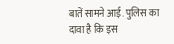बातें सामने आई. पुलिस का दावा है कि इस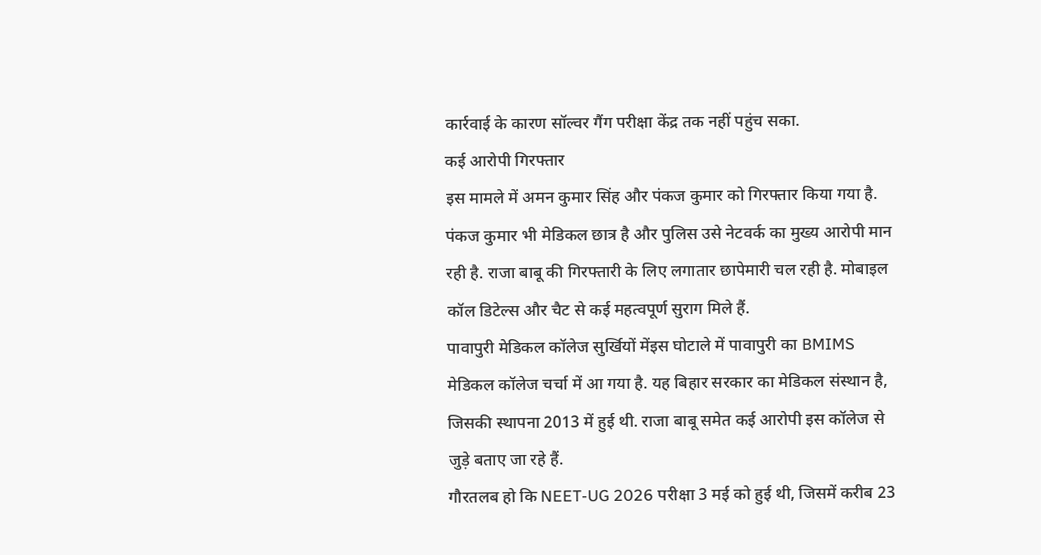कार्रवाई के कारण सॉल्वर गैंग परीक्षा केंद्र तक नहीं पहुंच सका.
कई आरोपी गिरफ्तार
इस मामले में अमन कुमार सिंह और पंकज कुमार को गिरफ्तार किया गया है. पंकज कुमार भी मेडिकल छात्र है और पुलिस उसे नेटवर्क का मुख्य आरोपी मान रही है. राजा बाबू की गिरफ्तारी के लिए लगातार छापेमारी चल रही है. मोबाइल कॉल डिटेल्स और चैट से कई महत्वपूर्ण सुराग मिले हैं.
पावापुरी मेडिकल कॉलेज सुर्खियों मेंइस घोटाले में पावापुरी का BMIMS मेडिकल कॉलेज चर्चा में आ गया है. यह बिहार सरकार का मेडिकल संस्थान है, जिसकी स्थापना 2013 में हुई थी. राजा बाबू समेत कई आरोपी इस कॉलेज से जुड़े बताए जा रहे हैं.
गौरतलब हो कि NEET-UG 2026 परीक्षा 3 मई को हुई थी, जिसमें करीब 23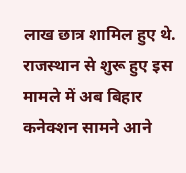लाख छात्र शामिल हुए थे. राजस्थान से शुरू हुए इस मामले में अब बिहार कनेक्शन सामने आने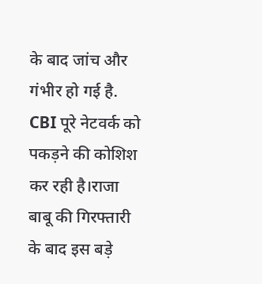के बाद जांच और गंभीर हो गई है. CBI पूरे नेटवर्क को पकड़ने की कोशिश कर रही है।राजा बाबू की गिरफ्तारी के बाद इस बड़े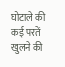घोटाले की कई परतें खुलने की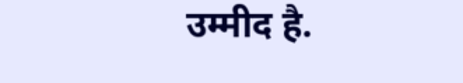उम्मीद है.